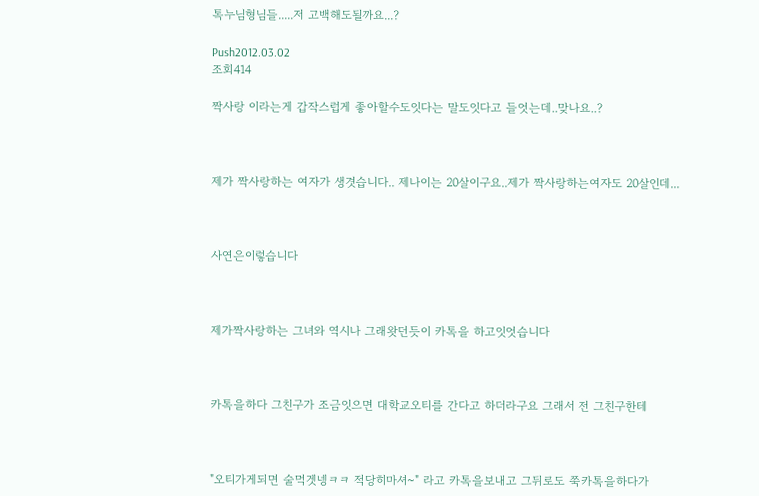톡누님형님들.....저 고백해도될까요...?

Push2012.03.02
조회414

짝사랑 이라는게 갑작스럽게 좋아할수도잇다는 말도잇다고 들엇는데..맞나요..?



제가 짝사랑하는 여자가 생겻습니다.. 제나이는 20살이구요..제가 짝사랑하는여자도 20살인데...



사연은이렇습니다



제가짝사랑하는 그녀와 역시나 그래왓던듯이 카톡을 하고잇엇습니다



카톡을하다 그친구가 조금잇으면 대학교오티를 간다고 하더라구요 그래서 전 그친구한테



"오티가게되면 술먹겟넹ㅋㅋ 적당히마셔~" 라고 카톡을보내고 그뒤로도 쭉카톡을하다가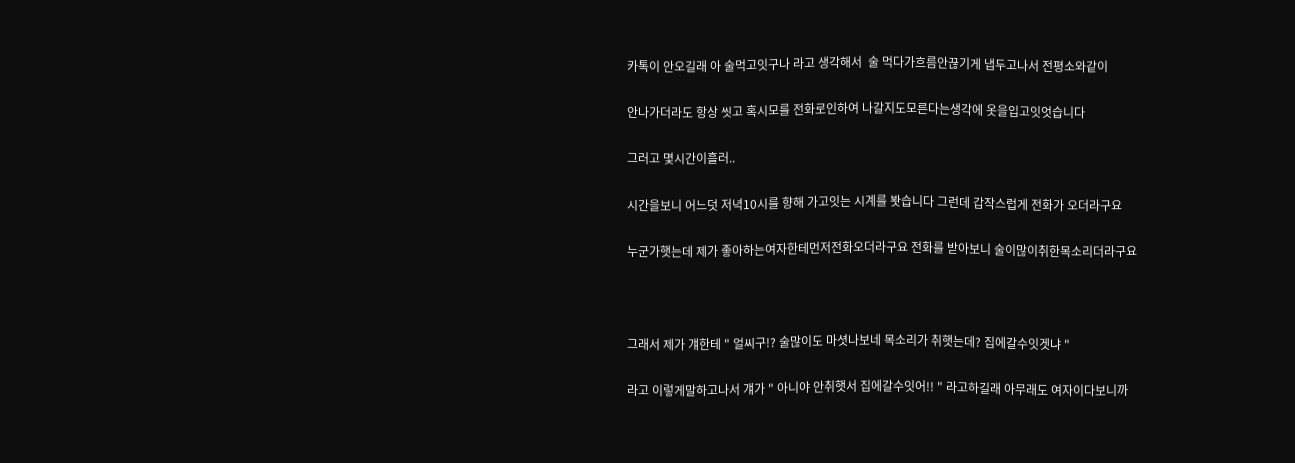카톡이 안오길래 아 술먹고잇구나 라고 생각해서  술 먹다가흐름안끊기게 냅두고나서 전평소와같이

안나가더라도 항상 씻고 혹시모를 전화로인하여 나갈지도모른다는생각에 옷을입고잇엇습니다

그러고 몇시간이흘러..

시간을보니 어느덧 저녁10시를 향해 가고잇는 시계를 봣습니다 그런데 갑작스럽게 전화가 오더라구요

누군가햇는데 제가 좋아하는여자한테먼저전화오더라구요 전화를 받아보니 술이많이취한목소리더라구요



그래서 제가 걔한테 " 얼씨구!? 술많이도 마셧나보네 목소리가 취햇는데? 집에갈수잇겟냐 "

라고 이렇게말하고나서 걔가 " 아니야 안취햇서 집에갈수잇어!! " 라고하길래 아무래도 여자이다보니까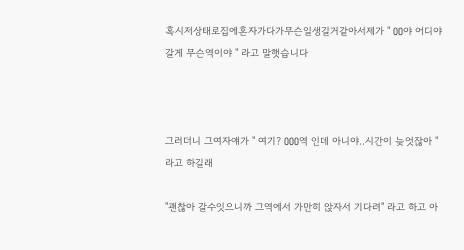혹시저상태로집에혼자가다가무슨일생길거같아서제가 " OO야 어디야 갈게 무슨역이야 " 라고 말햇습니다



그러더니 그여자얘가 " 여기? OOO역 인데 아니야..시간이 늦엇잖아 " 라고 하길래

"괜찮아 갈수잇으니까 그역에서 가만히 앉자서 기다려" 라고 하고 아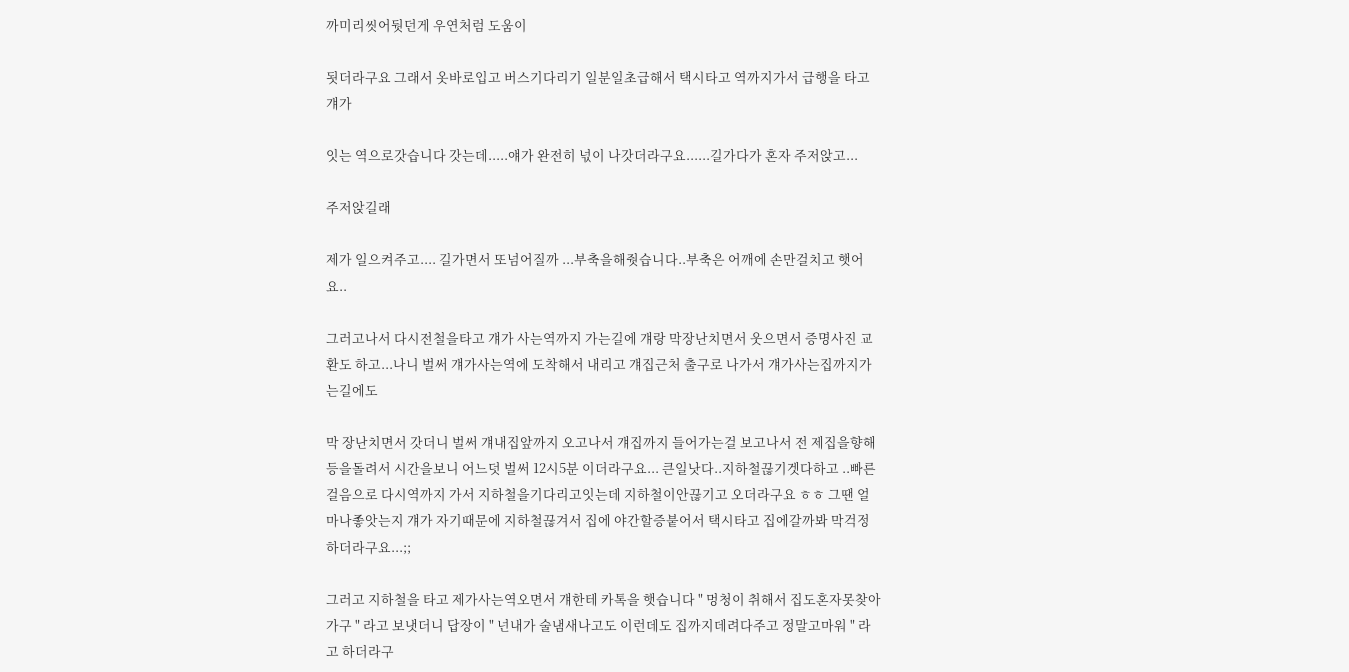까미리씻어둿던게 우연처럼 도움이

됫더라구요 그래서 옷바로입고 버스기다리기 일분일초급해서 택시타고 역까지가서 급행을 타고 걔가

잇는 역으로갓습니다 갓는데.....얘가 완전히 넋이 나갓더라구요......길가다가 혼자 주저앉고...

주저앉길래

제가 일으켜주고.... 길가면서 또넘어질까 ...부축을해줫습니다..부축은 어깨에 손만걸치고 햇어요..

그러고나서 다시전철을타고 걔가 사는역까지 가는길에 걔랑 막장난치면서 웃으면서 증명사진 교환도 하고...나니 벌써 걔가사는역에 도착해서 내리고 걔집근처 출구로 나가서 걔가사는집까지가는길에도

막 장난치면서 갓더니 벌써 걔내집앞까지 오고나서 걔집까지 들어가는걸 보고나서 전 제집을향해 등을돌려서 시간을보니 어느덧 벌써 12시5분 이더라구요... 큰일낫다..지하철끊기겟다하고 ..빠른걸음으로 다시역까지 가서 지하철을기다리고잇는데 지하철이안끊기고 오더라구요 ㅎㅎ 그땐 얼마나좋앗는지 걔가 자기때문에 지하철끊겨서 집에 야간할증붙어서 택시타고 집에갈까봐 막걱정하더라구요...;;

그러고 지하철을 타고 제가사는역오면서 걔한테 카톡을 햇습니다 " 멍청이 취해서 집도혼자못찾아가구 " 라고 보냇더니 답장이 " 넌내가 술냄새나고도 이런데도 집까지데려다주고 정말고마워 " 라고 하더라구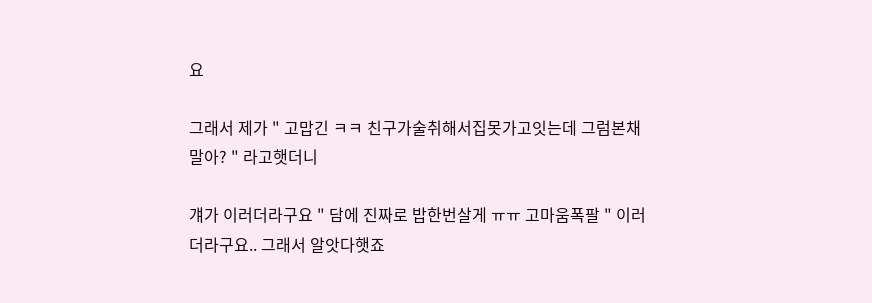요

그래서 제가 " 고맙긴 ㅋㅋ 친구가술취해서집못가고잇는데 그럼본채말아? " 라고햇더니

걔가 이러더라구요 " 담에 진짜로 밥한번살게 ㅠㅠ 고마움폭팔 " 이러더라구요.. 그래서 알앗다햇죠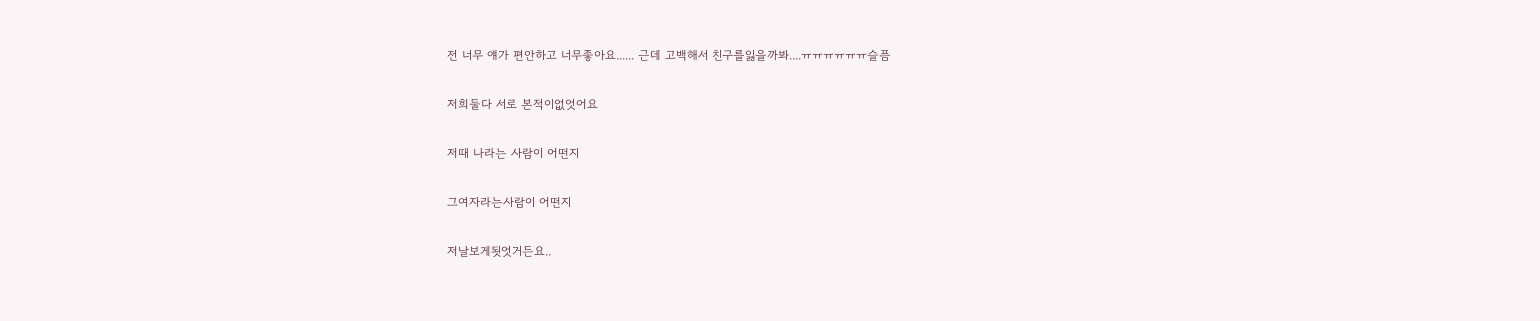전 너무 얘가 편안하고 너무좋아요...... 근데 고백해서 친구를잃을까봐....ㅠㅠㅠㅠㅠㅠ슬픔

저희둘다 서로 본적이없엇어요

저때 나라는 사람이 어떤지

그여자라는사람이 어떤지

저날보게됫엇거든요..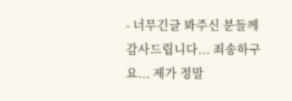- 너무긴글 봐주신 분들께 감사드립니다... 죄송하구요... 제가 정말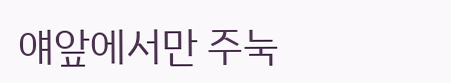얘앞에서만 주눅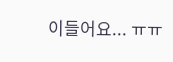이들어요... ㅠㅠ